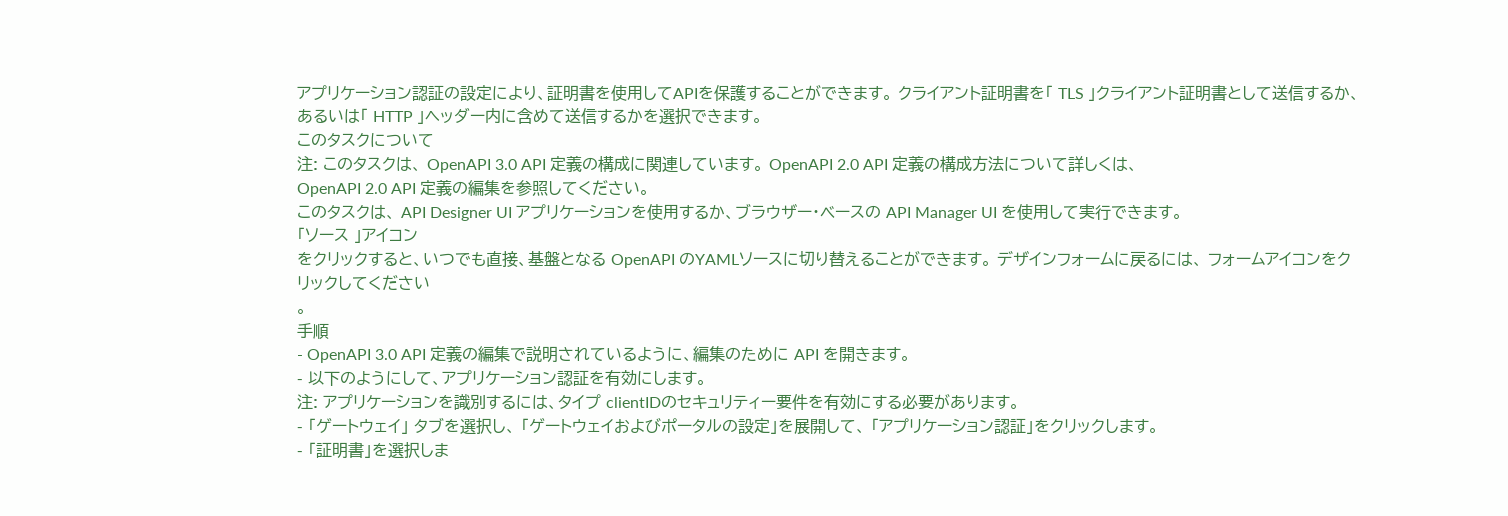アプリケーション認証の設定により、証明書を使用してAPIを保護することができます。 クライアント証明書を「 TLS 」クライアント証明書として送信するか、あるいは「 HTTP 」ヘッダー内に含めて送信するかを選択できます。
このタスクについて
注: このタスクは、 OpenAPI 3.0 API 定義の構成に関連しています。 OpenAPI 2.0 API 定義の構成方法について詳しくは、
OpenAPI 2.0 API 定義の編集を参照してください。
このタスクは、 API Designer UI アプリケーションを使用するか、ブラウザー・ベースの API Manager UI を使用して実行できます。
「ソース 」アイコン
をクリックすると、いつでも直接、基盤となる OpenAPI のYAMLソースに切り替えることができます。 デザインフォームに戻るには、 フォームアイコンをクリックしてください
。
手順
- OpenAPI 3.0 API 定義の編集で説明されているように、編集のために API を開きます。
- 以下のようにして、アプリケーション認証を有効にします。
注: アプリケーションを識別するには、タイプ clientIDのセキュリティー要件を有効にする必要があります。
- 「ゲートウェイ」 タブを選択し、 「ゲートウェイおよびポータルの設定」を展開して、 「アプリケーション認証」をクリックします。
- 「証明書」を選択しま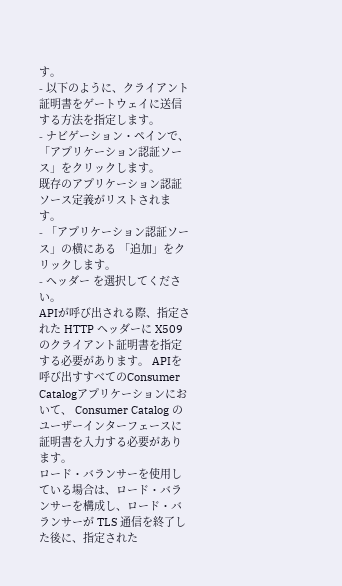す。
- 以下のように、クライアント証明書をゲートウェイに送信する方法を指定します。
- ナビゲーション・ペインで、 「アプリケーション認証ソース」をクリックします。
既存のアプリケーション認証ソース定義がリストされます。
- 「アプリケーション認証ソース」の横にある 「追加」をクリックします。
- ヘッダー を選択してください。
APIが呼び出される際、指定された HTTP ヘッダーに X509 のクライアント証明書を指定する必要があります。 APIを呼び出すすべてのConsumer Catalogアプリケーションにおいて、 Consumer Catalog のユーザーインターフェースに証明書を入力する必要があります。
ロード・バランサーを使用している場合は、ロード・バランサーを構成し、ロード・バランサーが TLS 通信を終了した後に、指定された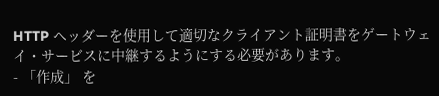HTTP ヘッダーを使用して適切なクライアント証明書をゲートウェイ・サービスに中継するようにする必要があります。
- 「作成」 を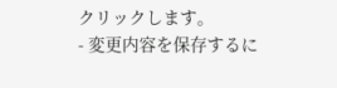クリックします。
- 変更内容を保存するに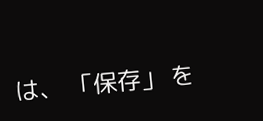は、 「保存」 を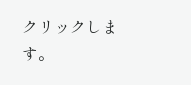クリックします。